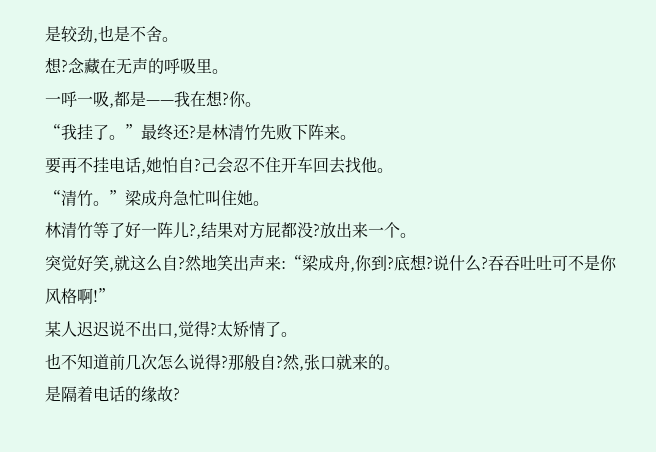是较劲,也是不舍。
想?念藏在无声的呼吸里。
一呼一吸,都是——我在想?你。
“我挂了。”最终还?是林清竹先败下阵来。
要再不挂电话,她怕自?己会忍不住开车回去找他。
“清竹。”梁成舟急忙叫住她。
林清竹等了好一阵儿?,结果对方屁都没?放出来一个。
突觉好笑,就这么自?然地笑出声来:“梁成舟,你到?底想?说什么?吞吞吐吐可不是你风格啊!”
某人迟迟说不出口,觉得?太矫情了。
也不知道前几次怎么说得?那般自?然,张口就来的。
是隔着电话的缘故?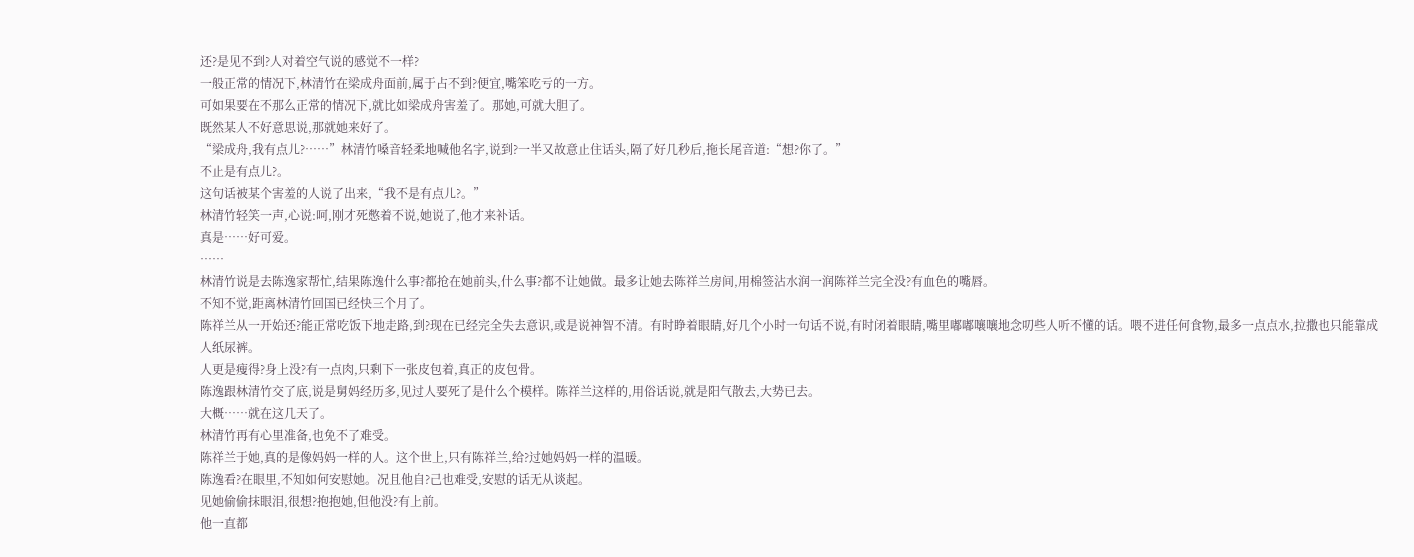还?是见不到?人对着空气说的感觉不一样?
一般正常的情况下,林清竹在梁成舟面前,属于占不到?便宜,嘴笨吃亏的一方。
可如果要在不那么正常的情况下,就比如梁成舟害羞了。那她,可就大胆了。
既然某人不好意思说,那就她来好了。
“梁成舟,我有点儿?……”林清竹嗓音轻柔地喊他名字,说到?一半又故意止住话头,隔了好几秒后,拖长尾音道:“想?你了。”
不止是有点儿?。
这句话被某个害羞的人说了出来,“我不是有点儿?。”
林清竹轻笑一声,心说:呵,刚才死憋着不说,她说了,他才来补话。
真是……好可爱。
……
林清竹说是去陈逸家帮忙,结果陈逸什么事?都抢在她前头,什么事?都不让她做。最多让她去陈祥兰房间,用棉签沾水润一润陈祥兰完全没?有血色的嘴唇。
不知不觉,距离林清竹回国已经快三个月了。
陈祥兰从一开始还?能正常吃饭下地走路,到?现在已经完全失去意识,或是说神智不清。有时睁着眼睛,好几个小时一句话不说,有时闭着眼睛,嘴里嘟嘟嚷嚷地念叨些人听不懂的话。喂不进任何食物,最多一点点水,拉撒也只能靠成人纸尿裤。
人更是瘦得?身上没?有一点肉,只剩下一张皮包着,真正的皮包骨。
陈逸跟林清竹交了底,说是舅妈经历多,见过人要死了是什么个模样。陈祥兰这样的,用俗话说,就是阳气散去,大势已去。
大概……就在这几天了。
林清竹再有心里准备,也免不了难受。
陈祥兰于她,真的是像妈妈一样的人。这个世上,只有陈祥兰,给?过她妈妈一样的温暖。
陈逸看?在眼里,不知如何安慰她。况且他自?己也难受,安慰的话无从谈起。
见她偷偷抹眼泪,很想?抱抱她,但他没?有上前。
他一直都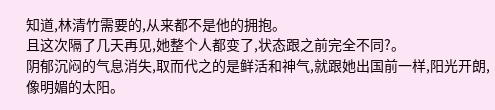知道,林清竹需要的,从来都不是他的拥抱。
且这次隔了几天再见,她整个人都变了,状态跟之前完全不同?。
阴郁沉闷的气息消失,取而代之的是鲜活和神气,就跟她出国前一样,阳光开朗,像明媚的太阳。